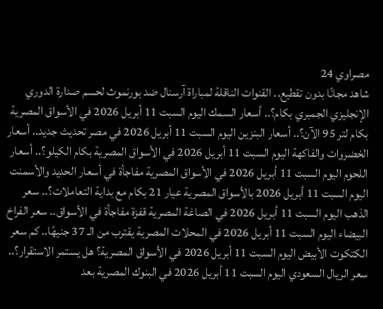مصراوي 24
شاهد مجانًا بدون تقطيع.. القنوات الناقلة لمباراة آرسنال ضد بورنموث لحسم صدارة الدوري الإنجليزي الجمبري بكام؟.. أسعار السمك اليوم السبت 11 أبريل 2026 في الأسواق المصرية بكام لتر 95 الآن؟.. أسعار البنزين اليوم السبت 11 أبريل 2026 في مصر تحديث جديد.. أسعار الخضروات والفاكهة اليوم السبت 11 أبريل 2026 في الأسواق المصرية بكام الكيلو؟.. أسعار اللحوم اليوم السبت 11 أبريل 2026 في الأسواق المصرية مفاجأة في أسعار الحديد والأسمنت اليوم السبت 11 أبريل 2026 بالأسواق المصرية عيار 21 بكام مع بداية التعاملات؟.. سعر الذهب اليوم السبت 11 أبريل 2026 في الصاغة المصرية قفزة مفاجأة في الأسواق.. سعر الفراخ البيضاء اليوم السبت 11 أبريل 2026 في المحلات المصرية يقترب من الـ 37 جنيهًا.. كم سعر الكتكوت الأبيض اليوم السبت 11 أبريل 2026 في الأسواق المصرية؟ هل يستمر الاستقرار؟.. سعر الريال السعودي اليوم السبت 11 أبريل 2026 في البنوك المصرية بعد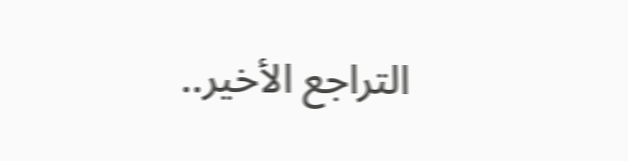التراجع الأخير..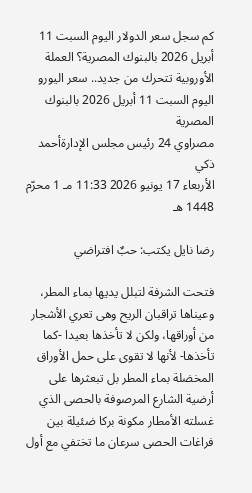كم سجل سعر الدولار اليوم السبت 11 أبريل 2026 بالبنوك المصرية؟ العملة الأوروبية تتحرك من جديد.. سعر اليورو اليوم السبت 11 أبريل 2026 بالبنوك المصرية
مصراوي 24 رئيس مجلس الإدارةأحمد ذكي
الأربعاء 17 يونيو 2026 11:33 مـ 1 محرّم 1448 هـ

رضا نايل يكتب: حبٌ افتراضي

فتحت الشرفة لتبلل يديها بماء المطر، وعيناها تراقبان الريح وهى تعري الأشجار من أوراقها، ولكن لا تأخذها بعيدا -كما تأخذها- لأنها لا تقوى على حمل الأوراق المخضلة بماء المطر بل تبعثرها على أرضية الشارع المرصوفة بالحصى الذي غسلته الأمطار مكونة بركا ضئيلة بين فراغات الحصى سرعان ما تختفي مع أول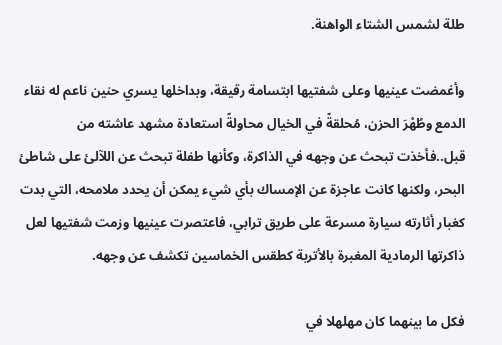طلة لشمس الشتاء الواهنة.

وأغمضت عينيها وعلى شفتيها ابتسامة رقيقة، وبداخلها يسري حنين ناعم له نقاء الدمع وطُهْرَ الحزن، مُحلقةً في الخيال محاولةً استعادة مشهد عاشته من قبل..فأخذت تبحث عن وجهه في الذاكرة، وكأنها طفلة تبحث عن اللآلئ على شاطئ البحر، ولكنها كانت عاجزة عن الإمساك بأي شيء يمكن أن يحدد ملامحه، التي بدت كغبار أثارته سيارة مسرعة على طريق ترابي، فاعتصرت عينيها وزمت شفتيها لعل ذاكرتها الرمادية المغبرة بالأتربة كطقس الخماسين تكشف عن وجهه.

فكل ما بينهما كان مهلهلا في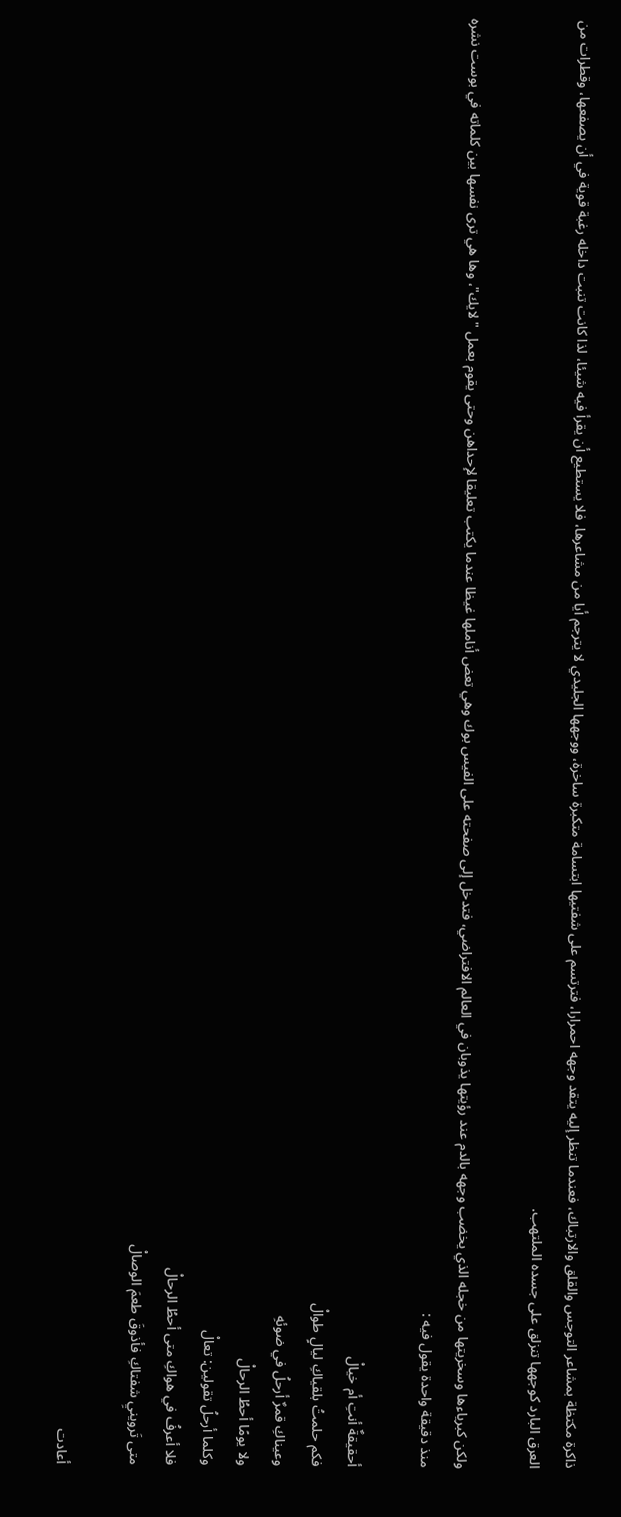ذاكرة مكتظة بمشاعر التوجس والقلق والارتباك، فعندما تنظر إليه يتقد وجهه احمرارا، فترتسم على شفتيها ابتسامة متكبرة ساخرة، ووجهها الجليدي لا يترجم أيا من مشاعرها، فلا يستطيع أن يقرأ فيه شيئا، لذا كانت تنبت داخله رغبة قوية في أن يصفعها، وقطرات من العرق البارد كوجهها تنزلق على جسده الملتهب.

ولكن كبرياءها وسخريتها من خجله الذي يخضب وجهه بالدم عند رؤيتها يذوبان في العالم الافتراضي، فتدخل إلى صفحته على الفيس بوك وهي تعض أناملها غيظا عندما يكتب تعليقا لإحداهن وحتى يقوم بعمل "لايك"، وها هي ترى نفسها بين كلماته في بوست نشره منذ دقيقة واحدة يقول فيه :

أحقيقةٌ أنتِ أم خيالْ
فكم حلمتُ بلقياكِ ليالٍ طوالْ
وعيناكِ قمرٌ أرحلُ في ضوئهِ
ولا يومًا أحطُ الرحالْ
وكلما أرحلُ تقولين: تعالْ
فلا أعرفُ في هواكِ متى أحطُ الرحالْ
متى تَروينيِ شفتاكِ فأذوقَ طعمَ الوصالْ

أعادت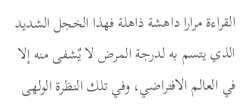القراءة مرارا داهشة ذاهلة فهذا الخجل الشديد الذي يتسم به لدرجة المرض لا يٌشفى منه إلا في العالم الافتراضي، وفي تلك النظرة الولهى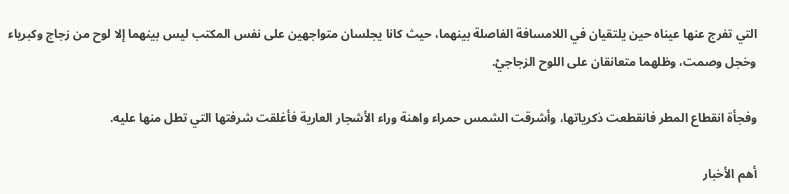التي تفرج عنها عيناه حين يلتقيان في اللامسافة الفاصلة بينهما، حيث كانا يجلسان متواجهين على نفس المكتب ليس بينهما إلا لوح من زجاج وكبرياء وخجل وصمت، وظلهما متعانقان على اللوح الزجاجيْ.

وفجأة انقطاع المطر فانقطعت ذكرياتها، وأشرقت الشمس حمراء واهنة وراء الأشجار العارية فأغلقت شرفتها التي تطل منها عليه.

أهم الأخبار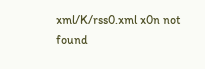xml/K/rss0.xml x0n not found